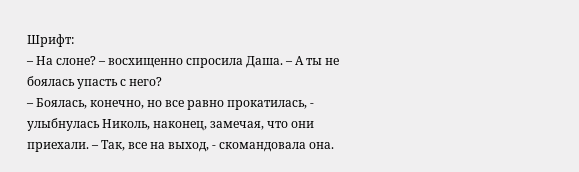Шрифт:
– На слоне? – восхищенно спросила Даша. – А ты не боялась упасть с него?
– Боялась, конечно, но все равно прокатилась, - улыбнулась Николь, наконец, замечая, что они приехали. – Так, все на выход, - скомандовала она.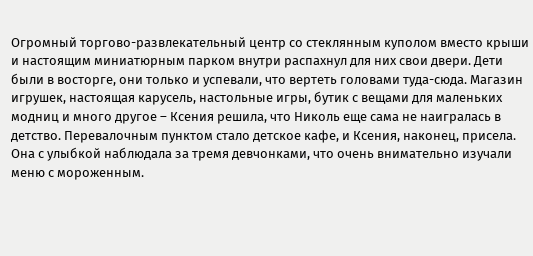Огромный торгово-развлекательный центр со стеклянным куполом вместо крыши и настоящим миниатюрным парком внутри распахнул для них свои двери. Дети были в восторге, они только и успевали, что вертеть головами туда-сюда. Магазин игрушек, настоящая карусель, настольные игры, бутик с вещами для маленьких модниц и много другое – Ксения решила, что Николь еще сама не наигралась в детство. Перевалочным пунктом стало детское кафе, и Ксения, наконец, присела. Она с улыбкой наблюдала за тремя девчонками, что очень внимательно изучали меню с мороженным.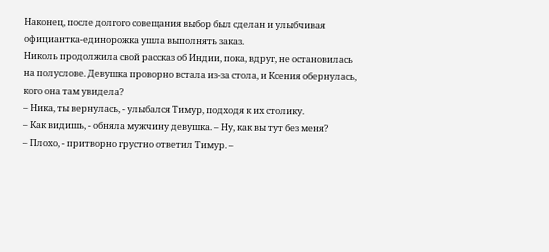Наконец, после долгого совещания выбор был сделан и улыбчивая официантка-единорожка ушла выполнять заказ.
Николь продолжила свой рассказ об Индии, пока, вдруг, не остановилась на полуслове. Девушка проворно встала из-за стола, и Ксения обернулась, кого она там увидела?
– Ника, ты вернулась, - улыбался Тимур, подходя к их столику.
– Как видишь, - обняла мужчину девушка. – Ну, как вы тут без меня?
– Плохо, - притворно грустно ответил Тимур. –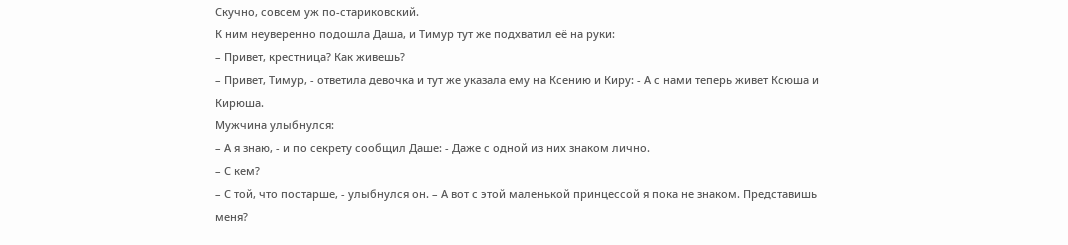Скучно, совсем уж по-стариковский.
К ним неуверенно подошла Даша, и Тимур тут же подхватил её на руки:
– Привет, крестница? Как живешь?
– Привет, Тимур, - ответила девочка и тут же указала ему на Ксению и Киру: - А с нами теперь живет Ксюша и Кирюша.
Мужчина улыбнулся:
– А я знаю, - и по секрету сообщил Даше: - Даже с одной из них знаком лично.
– С кем?
– С той, что постарше, - улыбнулся он. – А вот с этой маленькой принцессой я пока не знаком. Представишь меня?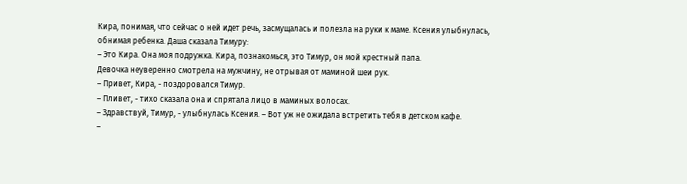Кира, понимая, что сейчас о ней идет речь, засмущалась и полезла на руки к маме. Ксения улыбнулась, обнимая ребенка. Даша сказала Тимуру:
– Это Кира. Она моя подружка. Кира, познакомься, это Тимур, он мой крестный папа.
Девочка неуверенно смотрела на мужчину, не отрывая от маминой шеи рук.
– Привет, Кира, - поздоровался Тимур.
– Пливет, - тихо сказала она и спрятала лицо в маминых волосах.
– Здравствуй, Тимур, - улыбнулась Ксения. – Вот уж не ожидала встретить тебя в детском кафе.
–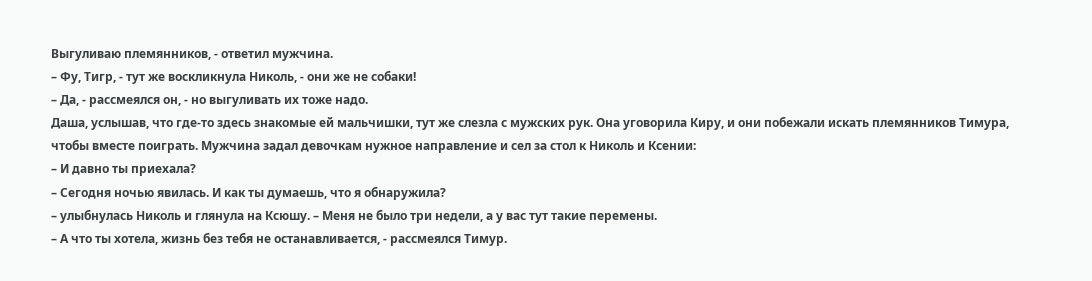Выгуливаю племянников, - ответил мужчина.
– Фу, Тигр, - тут же воскликнула Николь, - они же не собаки!
– Да, - рассмеялся он, - но выгуливать их тоже надо.
Даша, услышав, что где-то здесь знакомые ей мальчишки, тут же слезла с мужских рук. Она уговорила Киру, и они побежали искать племянников Тимура, чтобы вместе поиграть. Мужчина задал девочкам нужное направление и сел за стол к Николь и Ксении:
– И давно ты приехала?
– Сегодня ночью явилась. И как ты думаешь, что я обнаружила?
– улыбнулась Николь и глянула на Ксюшу. – Меня не было три недели, а у вас тут такие перемены.
– А что ты хотела, жизнь без тебя не останавливается, - рассмеялся Тимур.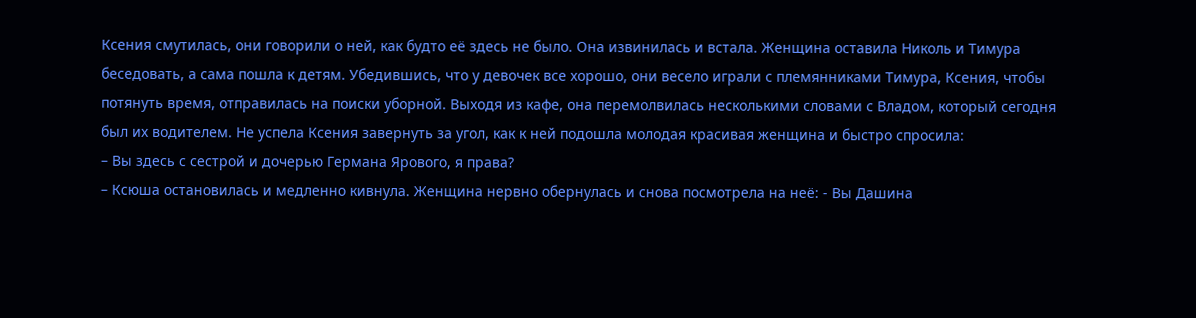Ксения смутилась, они говорили о ней, как будто её здесь не было. Она извинилась и встала. Женщина оставила Николь и Тимура беседовать, а сама пошла к детям. Убедившись, что у девочек все хорошо, они весело играли с племянниками Тимура, Ксения, чтобы потянуть время, отправилась на поиски уборной. Выходя из кафе, она перемолвилась несколькими словами с Владом, который сегодня был их водителем. Не успела Ксения завернуть за угол, как к ней подошла молодая красивая женщина и быстро спросила:
– Вы здесь с сестрой и дочерью Германа Ярового, я права?
– Ксюша остановилась и медленно кивнула. Женщина нервно обернулась и снова посмотрела на неё: - Вы Дашина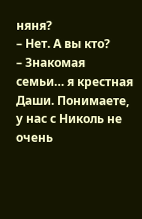няня?
– Нет. А вы кто?
– Знакомая семьи… я крестная Даши. Понимаете, у нас с Николь не очень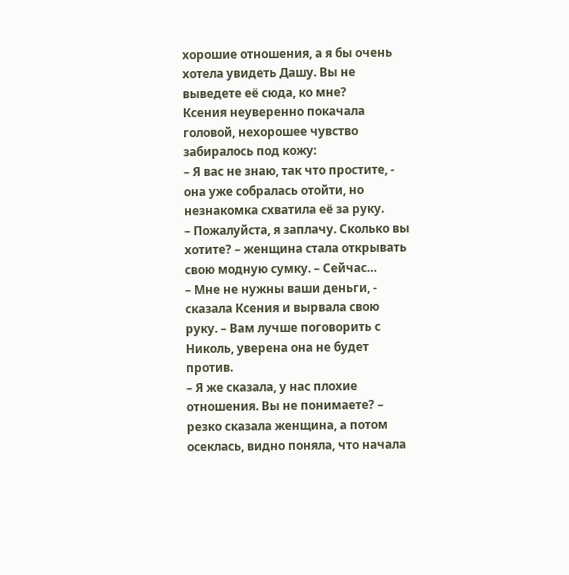хорошие отношения, а я бы очень хотела увидеть Дашу. Вы не выведете её сюда, ко мне?
Ксения неуверенно покачала головой, нехорошее чувство забиралось под кожу:
– Я вас не знаю, так что простите, - она уже собралась отойти, но незнакомка схватила её за руку.
– Пожалуйста, я заплачу. Сколько вы хотите? – женщина стала открывать свою модную сумку. – Сейчас…
– Мне не нужны ваши деньги, - сказала Ксения и вырвала свою руку. – Вам лучше поговорить с Николь, уверена она не будет против.
– Я же сказала, у нас плохие отношения. Вы не понимаете? – резко сказала женщина, а потом осеклась, видно поняла, что начала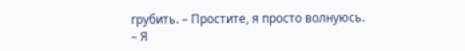грубить. – Простите, я просто волнуюсь.
– Я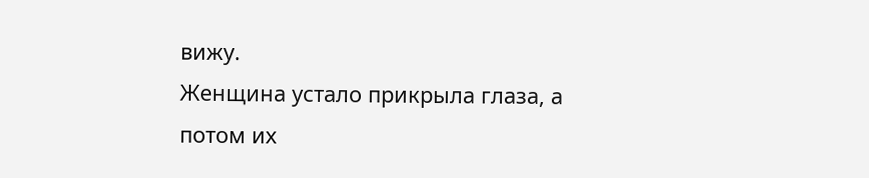вижу.
Женщина устало прикрыла глаза, а потом их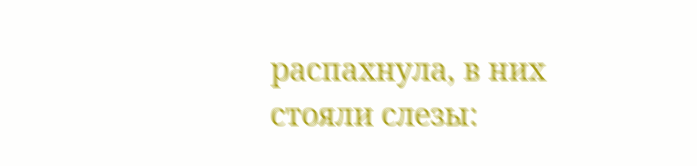распахнула, в них стояли слезы: